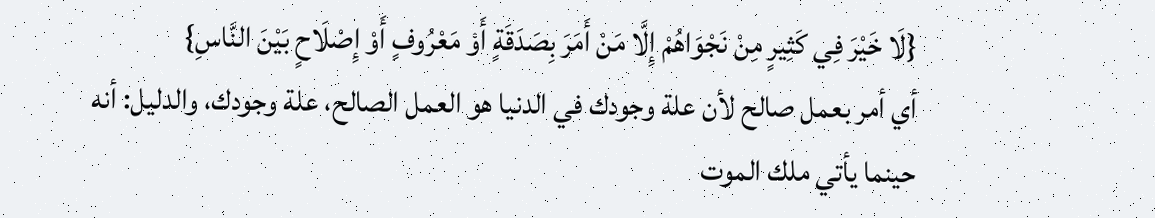{لَا خَيْرَ فِي كَثِيرٍ مِنْ نَجْوَاهُمْ إِلَّا مَنْ أَمَرَ بِصَدَقَةٍ أَوْ مَعْرُوفٍ أَوْ إِصْلَاحٍ بَيْنَ النَّاسِ}
أي أمر بعمل صالح لأن علة وجودك في الدنيا هو العمل الصالح، علة وجودك، والدليل: أنه حينما يأتي ملك الموت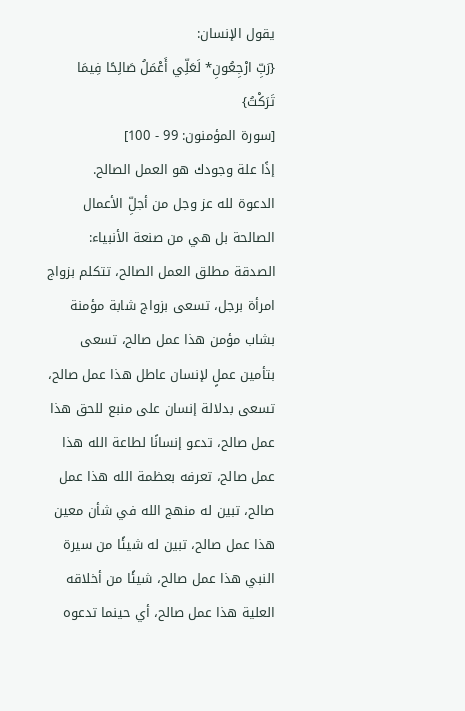يقول الإنسان:
{رَبِّ ارْجِعُونِ* لَعَلِّي أَعْمَلُ صَالِحًا فِيمَا تَرَكْتُ}
[سورة المؤمنون: 99 - 100]
إذًا علة وجودك هو العمل الصالح.
الدعوة لله عز وجل من أجلِّ الأعمال الصالحة بل هي من صنعة الأنبياء:
الصدقة مطلق العمل الصالح، تتكلم بزواج امرأة برجل، تسعى بزواج شابة مؤمنة بشاب مؤمن هذا عمل صالح، تسعى بتأمين عملٍ لإنسان عاطل هذا عمل صالح، تسعى بدلالة إنسان على منبع للحق هذا عمل صالح، تدعو إنسانًا لطاعة الله هذا عمل صالح، تعرفه بعظمة الله هذا عمل صالح، تبين له منهج الله في شأن معين هذا عمل صالح، تبين له شيئًا من سيرة النبي هذا عمل صالح، شيئًا من أخلاقه العلية هذا عمل صالح، أي حينما تدعوه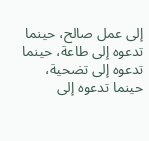إلى عمل صالح، حينما تدعوه إلى طاعة، حينما تدعوه إلى تضحية، حينما تدعوه إلى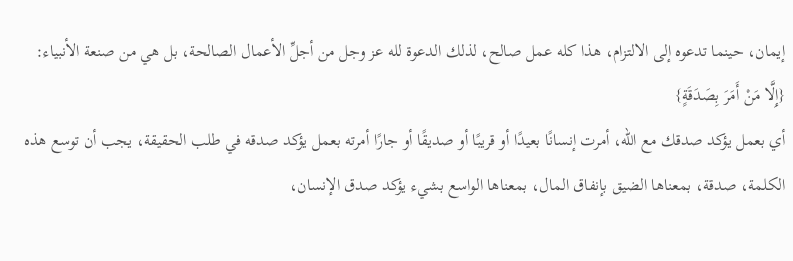إيمان، حينما تدعوه إلى الالتزام، هذا كله عمل صالح، لذلك الدعوة لله عز وجل من أجلِّ الأعمال الصالحة، بل هي من صنعة الأنبياء:
{إِلَّا مَنْ أَمَرَ بِصَدَقَةٍ}
أي بعمل يؤكد صدقك مع الله، أمرت إنسانًا بعيدًا أو قريبًا أو صديقًا أو جارًا أمرته بعمل يؤكد صدقه في طلب الحقيقة، يجب أن توسع هذه الكلمة، صدقة، بمعناها الضيق بإنفاق المال، بمعناها الواسع بشيء يؤكد صدق الإنسان،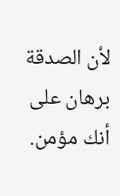لأن الصدقة برهان على أنك مؤمن.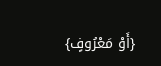{أَوْ مَعْرُوفٍ}